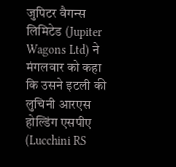जुपिटर वैगन्स लिमिटेड (Jupiter Wagons Ltd) ने मंगलवार को कहा कि उसने इटली की लुचिनी आरएस होल्डिंग एसपीए (Lucchini RS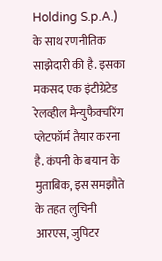Holding S.p.A.) के साथ रणनीतिक साझेदारी की है. इसका मकसद एक इंटीग्रेटेड रेलव्हील मैन्युफैक्चरिंग प्लेटफॉर्म तैयार करना है. कंपनी के बयान के मुताबिक, इस समझौते के तहत लुचिनी आरएस, जुपिटर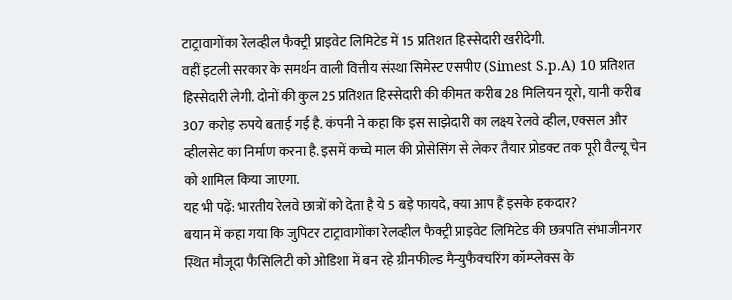टाट्रावागोंका रेलव्हील फैक्ट्री प्राइवेट लिमिटेड में 15 प्रतिशत हिस्सेदारी खरीदेगी.
वहीं इटली सरकार के समर्थन वाली वित्तीय संस्था सिमेस्ट एसपीए (Simest S.p.A) 10 प्रतिशत हिस्सेदारी लेगी. दोनों की कुल 25 प्रतिशत हिस्सेदारी की कीमत करीब 28 मिलियन यूरो, यानी करीब 307 करोड़ रुपये बताई गई है. कंपनी ने कहा कि इस साझेदारी का लक्ष्य रेलवे व्हील, एक्सल और व्हीलसेट का निर्माण करना है. इसमें कच्चे माल की प्रोसेसिंग से लेकर तैयार प्रोडक्ट तक पूरी वैल्यू चेन को शामिल किया जाएगा.
यह भी पढ़ें: भारतीय रेलवे छात्रों को देता है ये 5 बड़े फायदे, क्या आप हैं इसके हकदार?
बयान में कहा गया कि जुपिटर टाट्रावागोंका रेलव्हील फैक्ट्री प्राइवेट लिमिटेड की छत्रपति संभाजीनगर स्थित मौजूदा फैसिलिटी को ओडिशा में बन रहे ग्रीनफील्ड मैन्युफैक्चरिंग कॉम्प्लेक्स के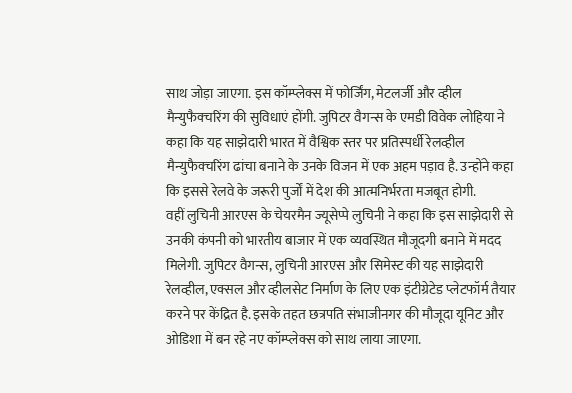साथ जोड़ा जाएगा. इस कॉम्प्लेक्स में फोर्जिंग, मेटलर्जी और व्हील मैन्युफैक्चरिंग की सुविधाएं होंगी. जुपिटर वैगन्स के एमडी विवेक लोहिया ने कहा कि यह साझेदारी भारत में वैश्विक स्तर पर प्रतिस्पर्धी रेलव्हील मैन्युफैक्चरिंग ढांचा बनाने के उनके विजन में एक अहम पड़ाव है. उन्होंने कहा कि इससे रेलवे के जरूरी पुर्जों में देश की आत्मनिर्भरता मजबूत होगी.
वहीं लुचिनी आरएस के चेयरमैन ज्यूसेप्पे लुचिनी ने कहा कि इस साझेदारी से उनकी कंपनी को भारतीय बाजार में एक व्यवस्थित मौजूदगी बनाने में मदद मिलेगी. जुपिटर वैगन्स, लुचिनी आरएस और सिमेस्ट की यह साझेदारी रेलव्हील, एक्सल और व्हीलसेट निर्माण के लिए एक इंटीग्रेटेड प्लेटफॉर्म तैयार करने पर केंद्रित है. इसके तहत छत्रपति संभाजीनगर की मौजूदा यूनिट और ओडिशा में बन रहे नए कॉम्प्लेक्स को साथ लाया जाएगा.